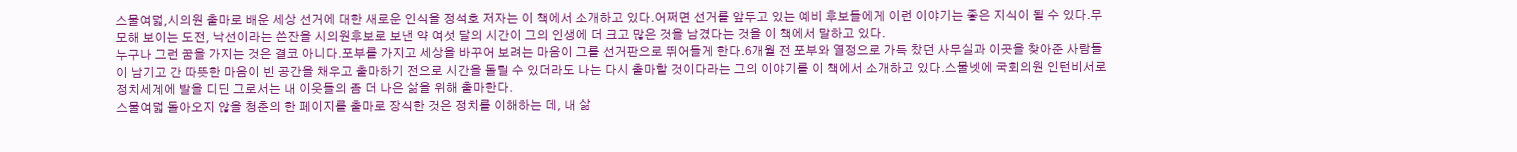스물여덟,시의원 출마로 배운 세상 선거에 대한 새로운 인식을 정석호 저자는 이 책에서 소개하고 있다.어쩌면 선거를 앞두고 있는 예비 후보들에게 이런 이야기는 좋은 지식이 될 수 있다.무모해 보이는 도전, 낙선이라는 쓴잔을 시의원후보로 보낸 약 여섯 달의 시간이 그의 인생에 더 크고 많은 것을 남겼다는 것을 이 책에서 말하고 있다.
누구나 그런 꿈을 가지는 것은 결코 아니다.포부를 가지고 세상을 바꾸어 보려는 마음이 그를 선거판으로 뛰어들게 한다.6개월 전 포부와 열정으로 가득 찼던 사무실과 이곳을 찾아준 사람들이 남기고 간 따뜻한 마음이 빈 공간을 채우고 출마하기 전으로 시간을 돌릴 수 있더라도 나는 다시 출마할 것이다라는 그의 이야기를 이 책에서 소개하고 있다.스물넷에 국회의원 인턴비서로 정치세계에 발을 디딘 그로서는 내 이웃들의 좀 더 나은 삶을 위해 출마한다.
스물여덟 돌아오지 않을 청춘의 한 페이지를 출마로 장식한 것은 정치를 이해하는 데, 내 삶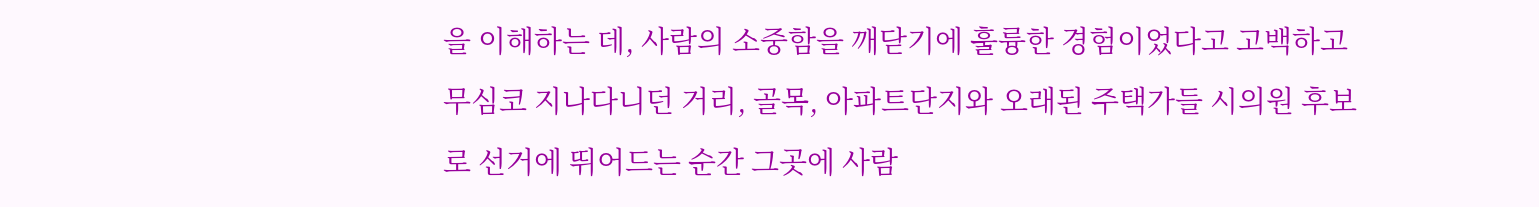을 이해하는 데, 사람의 소중함을 깨닫기에 훌륭한 경험이었다고 고백하고 무심코 지나다니던 거리, 골목, 아파트단지와 오래된 주택가들 시의원 후보로 선거에 뛰어드는 순간 그곳에 사람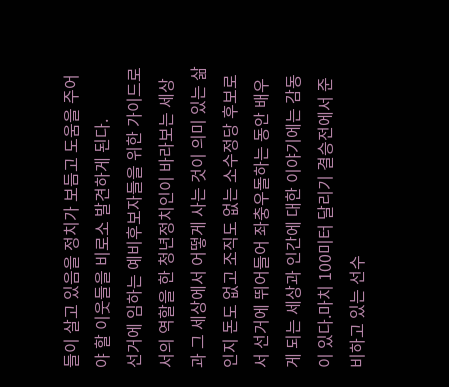들이 살고 있음을 정치가 보듬고 도움을 주어야 할 이웃들을 비로소 발견하게 된다.
선거에 임하는 예비후보자들을 위한 가이드로서의 역할을 한 청년정치인이 바라보는 세상과 그 세상에서 어떻게 사는 것이 의미 있는 삶인지 돈도 없고 조직도 없는 소수정당 후보로서 선거에 뛰어들어 좌충우돌하는 동안 배우게 되는 세상과 인간에 대한 이야기에는 감동이 있다.마치 100미터 달리기 결승전에서 준비하고 있는 선수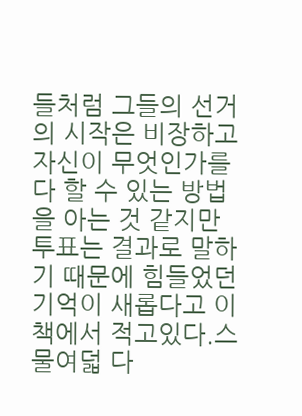들처럼 그들의 선거의 시작은 비장하고 자신이 무엇인가를 다 할 수 있는 방법을 아는 것 같지만 투표는 결과로 말하기 때문에 힘들었던 기억이 새롭다고 이 책에서 적고있다.스물여덟 다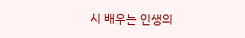시 배우는 인생의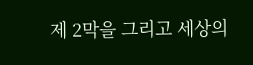제 2막을 그리고 세상의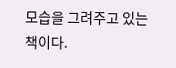모습을 그려주고 있는 책이다.